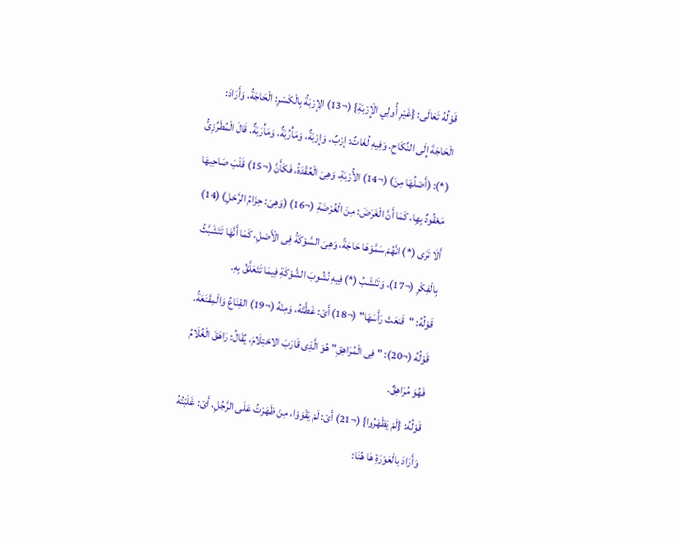قَوْلُهُ تَعَالَى: {غَيْرِ أُولِي الْإِرْبَةِ} (¬13) الِإرْبَةُ بِالْكَسْرِ: الْحَاجَةُ، وَأَرَادَ: الْحَاجَةَ إِلَى النِّكَاحِ. وَفِيهِ لُغَاتٌ: إرْبٌ، وَإِرْبَةٌ، وَمَأْرُبَةٌ، وَمَأْرَبَةٌ. قَالَ الْمُطَرِّزِىُّ (*): (أَصْلُهَا مِنَ) (¬14) الأُرْبَةِ، وَهِىَ الْعُقْدَةُ، فَكَأَنَّ (¬15) قَلْبَ صَاحِبهَا مَعْقُودٌ بِهِا، كَمَا أَنَّ الْغَرَضَ: مِنَ الْغُرْضَةِ (¬16) (وَهِىَ: حِزَامُ الرَّحْلِ) (14) أَلَا تَرَى (*) انَّهُمْ سَمَّوْهَا حَاجَةً، وَهِىَ السَّوْكَةُ فِى الْأَصْلِ، كَمَا أَنَّهَا تَتَشَبَّثُ بِالْفِكْرِ (¬17)، وَتَنْشَبُ (*) فِيهِ نُشُوبَ الشَّوْكَةِ فِيمَا تَتَعَلَّقُ بِهِ.
قَوْلُهُ: "قَنعَتْ رَأْسَهَا" (¬18) أَىْ: غَطَّتْهُ، وَمِنْهُ (¬19) القِنَاعُ وَالْمِقْنَعَةُ.
قَوْلُهُ (¬20): "فِى الْمُرَاهِقِ" هُوَ الَّذِى قَارَبَ الاحْتِلَامَ، يُقَالُ: رَاهَقَ الْغُلَامُ فَهُوَ مُرَاهِقٌ.
قَوْلُهُ: {لَمْ يَظْهَرُوا} (¬21) أَىْ: لَمْ يَقْوَوْا، مِنْ ظَهَرْتُ عَلَى الرَّجُلِ، أَىْ: غَلَبْتُهُ وَأَرَادَ بالْعَوْرَةِ هَا هُنَا: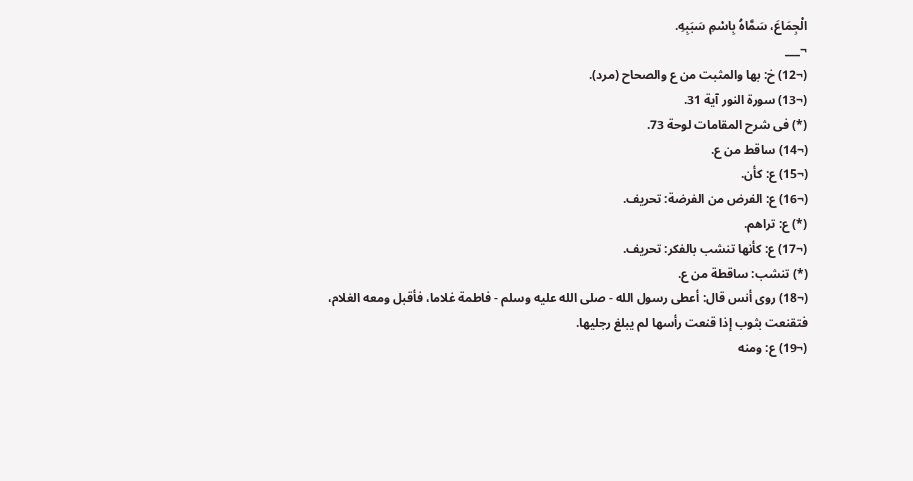الْجِمَاعَ، سَمَّاهُ بِاسْمِ سَبَبِهِ.
¬___
(¬12) خ: بها والمثبت من ع والصحاح (مرد).
(¬13) سورة النور آية 31.
(*) فى شرح المقامات لوحة 73.
(¬14) ساقط من ع.
(¬15) ع: كأن.
(¬16) ع: الفرض من الفرضة: تحريف.
(*) ع: تراهم.
(¬17) ع: كأنها تنشب بالفكر: تحريف.
(*) تنشب: ساقطة من ع.
(¬18) روى أنس قال: أعطى رسول الله - صلى الله عليه وسلم - فاطمة غلاما، فأقبل ومعه الغلام، فتقنعت بثوب إذا قنعت رأسها لم يبلغ رجليها.
(¬19) ع: ومنه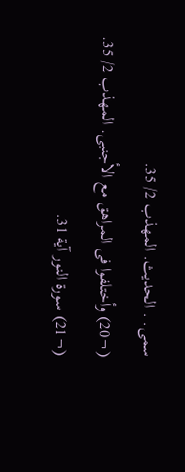سمى. . الحديث. المهذب 2/ 35.
(¬20) وأختلفوا فى المراهق مع الأجنبى. المهذب 2/ 35.
(¬21) سورة النور آية 31.